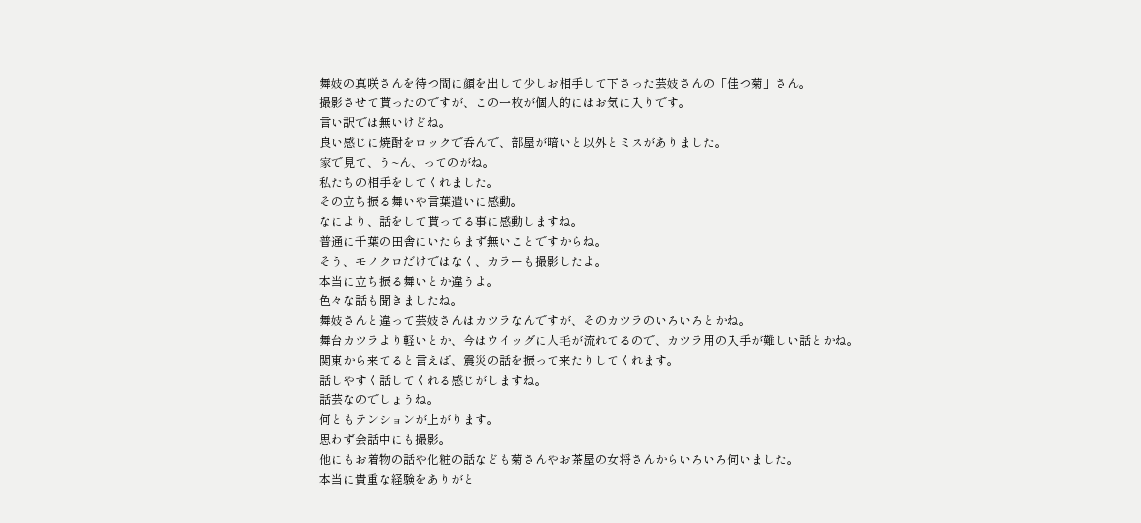舞妓の真咲さんを待つ間に顔を出して少しお相手して下さった芸妓さんの「佳つ菊」さん。
撮影させて貰ったのですが、この一枚が個人的にはお気に入りです。
言い訳では無いけどね。
良い感じに焼酎をロックで呑んで、部屋が暗いと以外とミスがありました。
家で見て、う~ん、ってのがね。
私たちの相手をしてくれました。
その立ち振る舞いや言葉遣いに感動。
なにより、話をして貰ってる事に感動しますね。
普通に千葉の田舎にいたらまず無いことですからね。
そう、モノクロだけではなく、カラーも撮影したよ。
本当に立ち振る舞いとか違うよ。
色々な話も聞きましたね。
舞妓さんと違って芸妓さんはカツラなんですが、そのカツラのいろいろとかね。
舞台カツラより軽いとか、今はウイッグに人毛が流れてるので、カツラ用の入手が難しい話とかね。
関東から来てると言えば、震災の話を振って来たりしてくれます。
話しやすく話してくれる感じがしますね。
話芸なのでしょうね。
何ともテンションが上がります。
思わず会話中にも撮影。
他にもお着物の話や化粧の話なども菊さんやお茶屋の女将さんからいろいろ伺いました。
本当に貴重な経験をありがと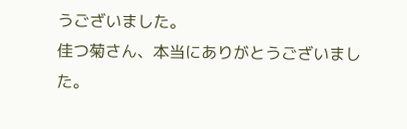うございました。
佳つ菊さん、本当にありがとうございました。